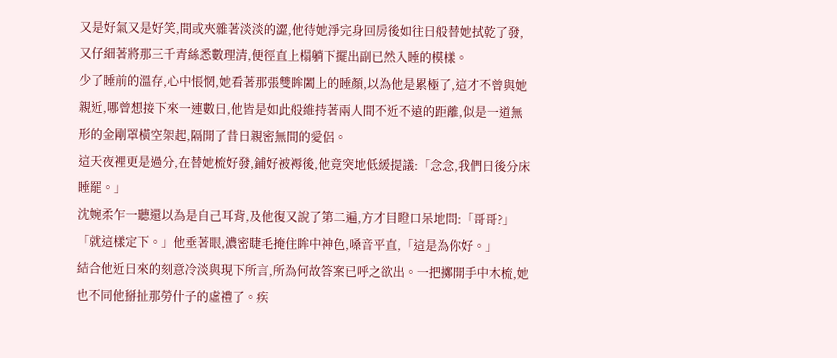又是好氣又是好笑,間或夾雜著淡淡的澀,他待她淨完身回房後如往日般替她拭乾了發,又仔細著將那三千青絲悉數理清,便徑直上榻躺下擺出副已然入睡的模樣。
少了睡前的溫存,心中悵惘,她看著那張雙眸闔上的睡顏,以為他是累極了,這才不曾與她親近,哪曾想接下來一連數日,他皆是如此般維持著兩人間不近不遠的距離,似是一道無形的金剛罩橫空架起,隔開了昔日親密無間的愛侶。
這天夜裡更是過分,在替她梳好發,鋪好被褥後,他竟突地低緩提議:「念念,我們日後分床睡罷。」
沈婉柔乍一聽還以為是自己耳背,及他復又說了第二遍,方才目瞪口呆地問:「哥哥?」
「就這樣定下。」他垂著眼,濃密睫毛掩住眸中神色,嗓音平直,「這是為你好。」
結合他近日來的刻意冷淡與現下所言,所為何故答案已呼之欲出。一把擲開手中木梳,她也不同他掰扯那勞什子的虛禮了。疾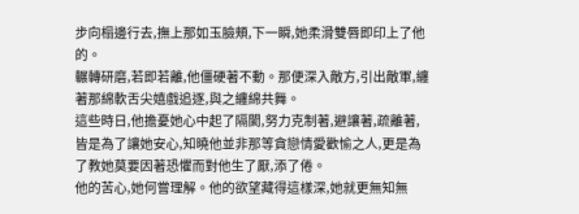步向榻邊行去,撫上那如玉臉頰,下一瞬,她柔滑雙唇即印上了他的。
輾轉研磨,若即若離,他僵硬著不動。那便深入敵方,引出敵軍,纏著那綿軟舌尖嬉戲追逐,與之纏綿共舞。
這些時日,他擔憂她心中起了隔閡,努力克制著,避讓著,疏離著,皆是為了讓她安心,知曉他並非那等貪戀情愛歡愉之人,更是為了教她莫要因著恐懼而對他生了厭,添了倦。
他的苦心,她何嘗理解。他的欲望藏得這樣深,她就更無知無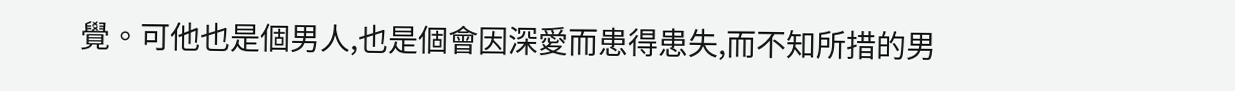覺。可他也是個男人,也是個會因深愛而患得患失,而不知所措的男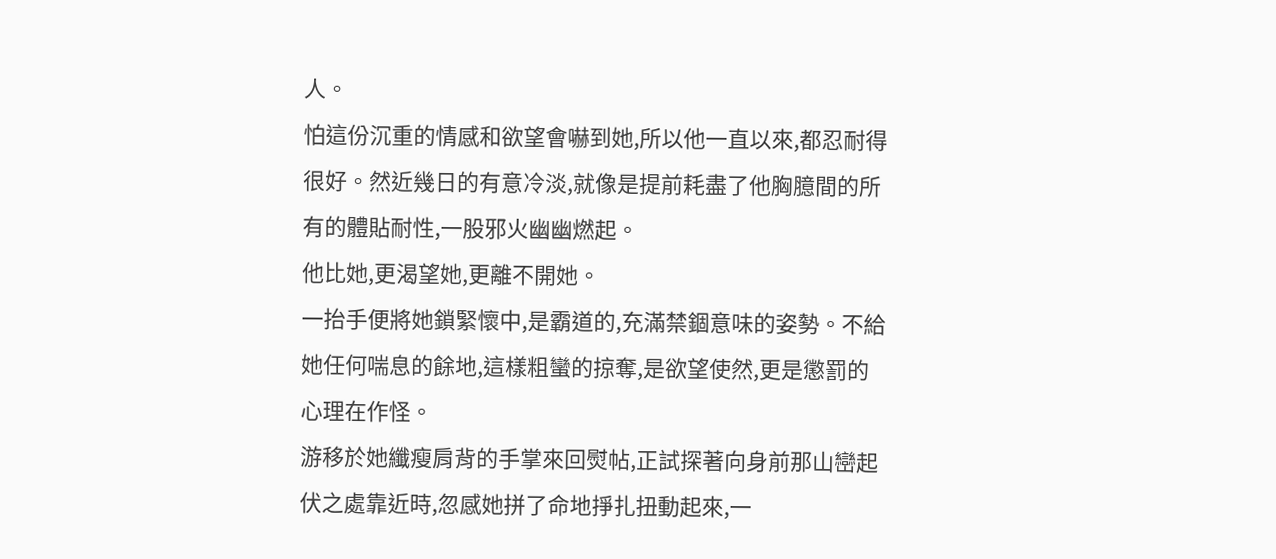人。
怕這份沉重的情感和欲望會嚇到她,所以他一直以來,都忍耐得很好。然近幾日的有意冷淡,就像是提前耗盡了他胸臆間的所有的體貼耐性,一股邪火幽幽燃起。
他比她,更渴望她,更離不開她。
一抬手便將她鎖緊懷中,是霸道的,充滿禁錮意味的姿勢。不給她任何喘息的餘地,這樣粗蠻的掠奪,是欲望使然,更是懲罰的心理在作怪。
游移於她纖瘦肩背的手掌來回熨帖,正試探著向身前那山巒起伏之處靠近時,忽感她拼了命地掙扎扭動起來,一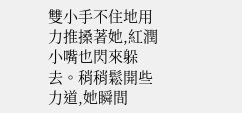雙小手不住地用力推搡著她,紅潤小嘴也閃來躲去。稍稍鬆開些力道,她瞬間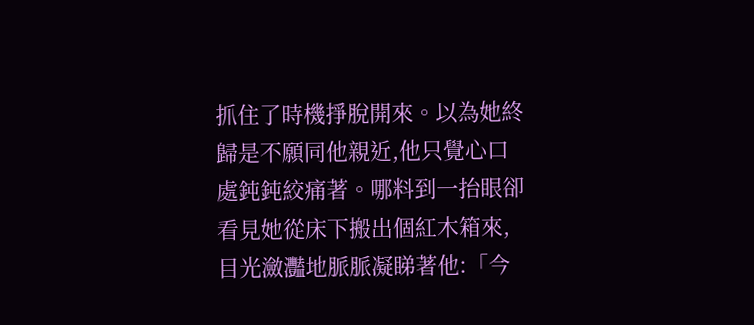抓住了時機掙脫開來。以為她終歸是不願同他親近,他只覺心口處鈍鈍絞痛著。哪料到一抬眼卻看見她從床下搬出個紅木箱來,目光瀲灩地脈脈凝睇著他:「今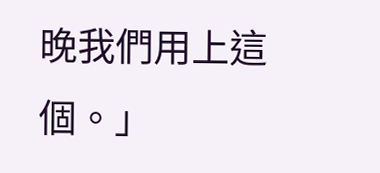晚我們用上這個。」